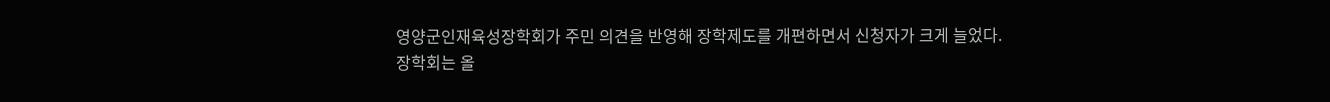영양군인재육성장학회가 주민 의견을 반영해 장학제도를 개편하면서 신청자가 크게 늘었다.
장학회는 올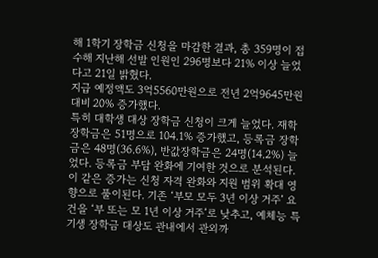해 1학기 장학금 신청을 마감한 결과, 총 359명이 접수해 지난해 선발 인원인 296명보다 21% 이상 늘었다고 21일 밝혔다.
지급 예정액도 3억5560만원으로 전년 2억9645만원 대비 20% 증가했다.
특히 대학생 대상 장학금 신청이 크게 늘었다. 재학장학금은 51명으로 104.1% 증가했고, 등록금 장학금은 48명(36.6%), 반값장학금은 24명(14.2%) 늘었다. 등록금 부담 완화에 기여한 것으로 분석된다.
이 같은 증가는 신청 자격 완화와 지원 범위 확대 영향으로 풀이된다. 기존 ‘부모 모두 3년 이상 거주’ 요건을 ‘부 또는 모 1년 이상 거주’로 낮추고, 예체능 특기생 장학금 대상도 관내에서 관외까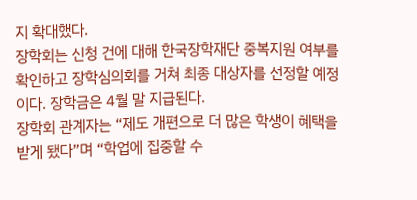지 확대했다.
장학회는 신청 건에 대해 한국장학재단 중복지원 여부를 확인하고 장학심의회를 거쳐 최종 대상자를 선정할 예정이다. 장학금은 4월 말 지급된다.
장학회 관계자는 “제도 개편으로 더 많은 학생이 혜택을 받게 됐다”며 “학업에 집중할 수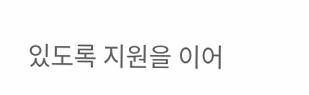있도록 지원을 이어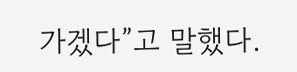가겠다”고 말했다.